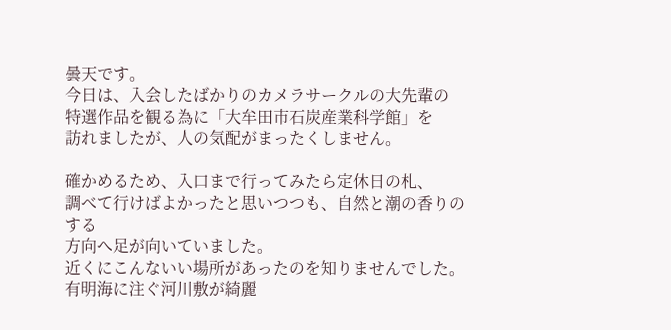曇天です。
今日は、入会したばかりのカメラサークルの大先輩の
特選作品を観る為に「大牟田市石炭産業科学館」を
訪れましたが、人の気配がまったくしません。

確かめるため、入口まで行ってみたら定休日の札、
調べて行けばよかったと思いつつも、自然と潮の香りのする
方向へ足が向いていました。
近くにこんないい場所があったのを知りませんでした。
有明海に注ぐ河川敷が綺麗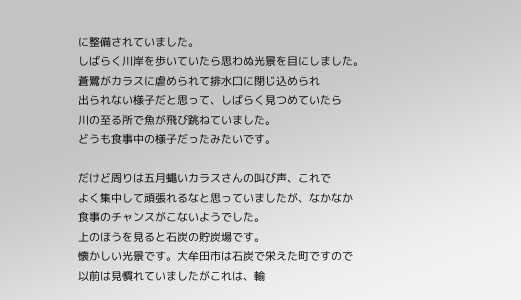に整備されていました。
しばらく川岸を歩いていたら思わぬ光景を目にしました。
蒼鷺がカラスに虐められて排水口に閉じ込められ
出られない様子だと思って、しばらく見つめていたら
川の至る所で魚が飛び跳ねていました。
どうも食事中の様子だったみたいです。

だけど周りは五月蠅いカラスさんの叫び声、これで
よく集中して頑張れるなと思っていましたが、なかなか
食事のチャンスがこないようでした。
上のほうを見ると石炭の貯炭場です。
懐かしい光景です。大牟田市は石炭で栄えた町ですので
以前は見慣れていましたがこれは、輸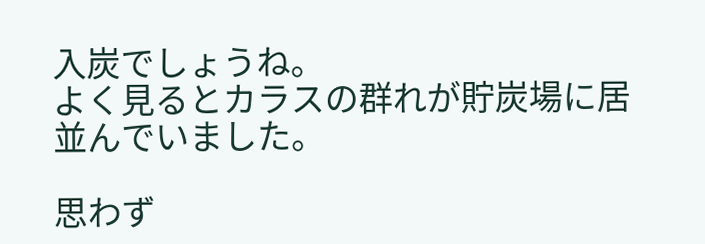入炭でしょうね。
よく見るとカラスの群れが貯炭場に居並んでいました。

思わず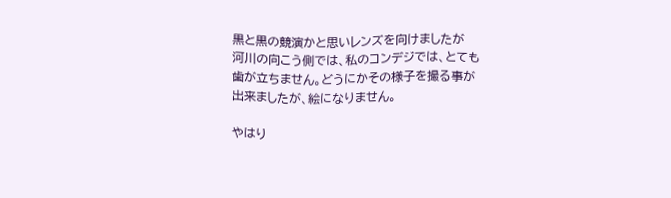黒と黒の競演かと思いレンズを向けましたが
河川の向こう側では、私のコンデジでは、とても
歯が立ちません。どうにかその様子を撮る事が
出来ましたが、絵になりません。

やはり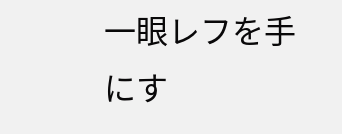一眼レフを手にす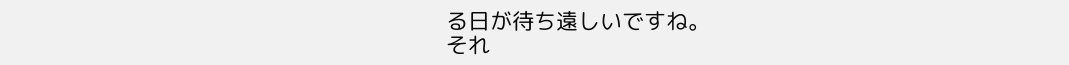る日が待ち遠しいですね。
それ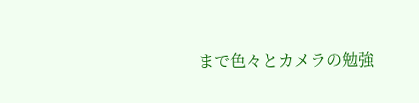まで色々とカメラの勉強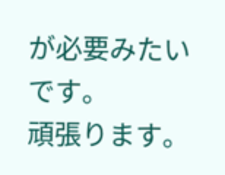が必要みたいです。
頑張ります。